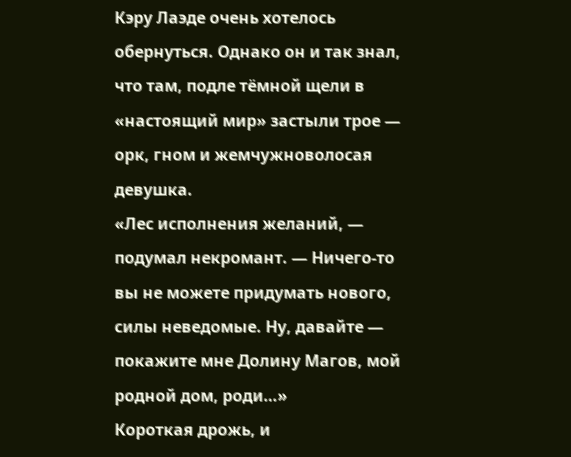Кэру Лаэде очень хотелось обернуться. Однако он и так знал, что там, подле тёмной щели в «настоящий мир» застыли трое — орк, гном и жемчужноволосая девушка.
«Лес исполнения желаний, — подумал некромант. — Ничего-то вы не можете придумать нового, силы неведомые. Ну, давайте — покажите мне Долину Магов, мой родной дом, роди…»
Короткая дрожь, и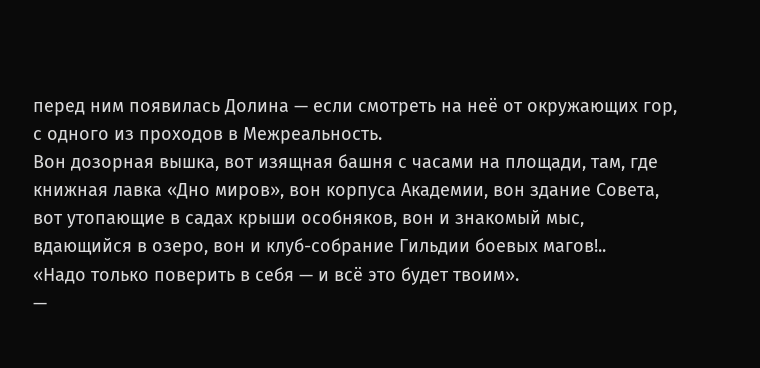перед ним появилась Долина — если смотреть на неё от окружающих гор, с одного из проходов в Межреальность.
Вон дозорная вышка, вот изящная башня с часами на площади, там, где книжная лавка «Дно миров», вон корпуса Академии, вон здание Совета, вот утопающие в садах крыши особняков, вон и знакомый мыс, вдающийся в озеро, вон и клуб-собрание Гильдии боевых магов!..
«Надо только поверить в себя — и всё это будет твоим».
—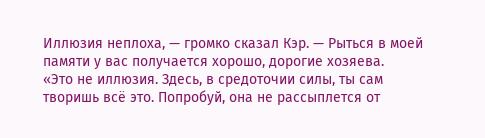Иллюзия неплоха, — громко сказал Кэр. — Рыться в моей памяти у вас получается хорошо, дорогие хозяева.
«Это не иллюзия. Здесь, в средоточии силы, ты сам творишь всё это. Попробуй, она не рассыплется от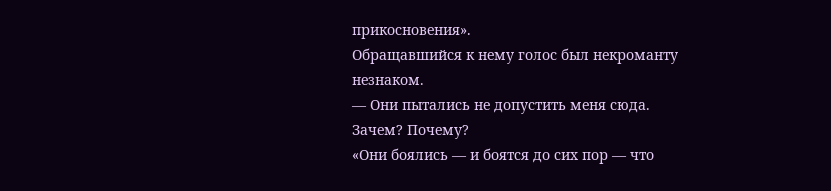прикосновения».
Обращавшийся к нему голос был некроманту незнаком.
— Они пытались не допустить меня сюда. Зачем? Почему?
«Они боялись — и боятся до сих пор — что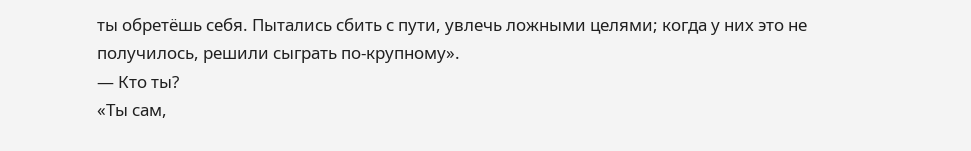ты обретёшь себя. Пытались сбить с пути, увлечь ложными целями; когда у них это не получилось, решили сыграть по-крупному».
— Кто ты?
«Ты сам,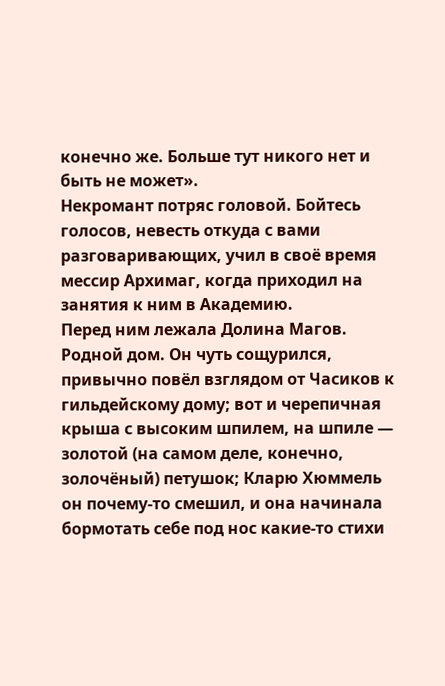конечно же. Больше тут никого нет и быть не может».
Некромант потряс головой. Бойтесь голосов, невесть откуда с вами разговаривающих, учил в своё время мессир Архимаг, когда приходил на занятия к ним в Академию.
Перед ним лежала Долина Магов. Родной дом. Он чуть сощурился, привычно повёл взглядом от Часиков к гильдейскому дому; вот и черепичная крыша с высоким шпилем, на шпиле — золотой (на самом деле, конечно, золочёный) петушок; Кларю Хюммель он почему-то смешил, и она начинала бормотать себе под нос какие-то стихи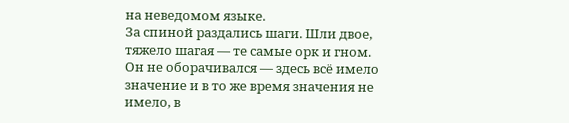на неведомом языке.
За спиной раздались шаги. Шли двое, тяжело шагая — те самые орк и гном. Он не оборачивался — здесь всё имело значение и в то же время значения не имело, в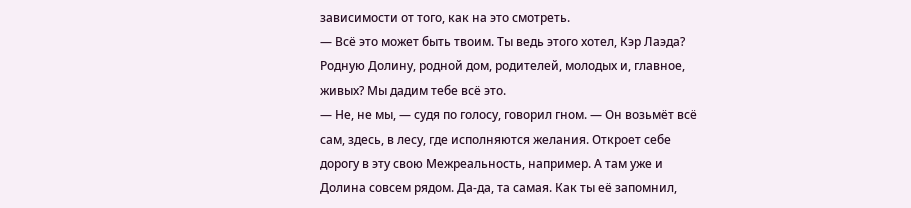зависимости от того, как на это смотреть.
— Всё это может быть твоим. Ты ведь этого хотел, Кэр Лаэда? Родную Долину, родной дом, родителей, молодых и, главное, живых? Мы дадим тебе всё это.
— Не, не мы, — судя по голосу, говорил гном. — Он возьмёт всё сам, здесь, в лесу, где исполняются желания. Откроет себе дорогу в эту свою Межреальность, например. А там уже и Долина совсем рядом. Да-да, та самая. Как ты её запомнил,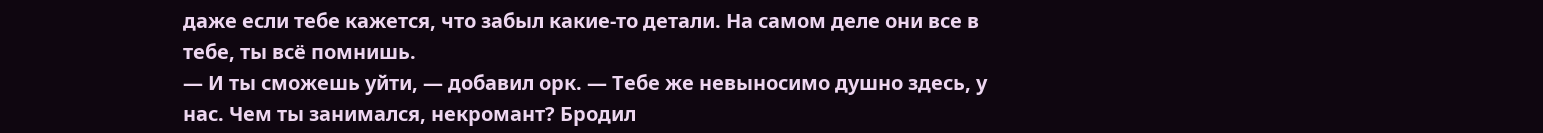даже если тебе кажется, что забыл какие-то детали. На самом деле они все в тебе, ты всё помнишь.
— И ты сможешь уйти, — добавил орк. — Тебе же невыносимо душно здесь, у нас. Чем ты занимался, некромант? Бродил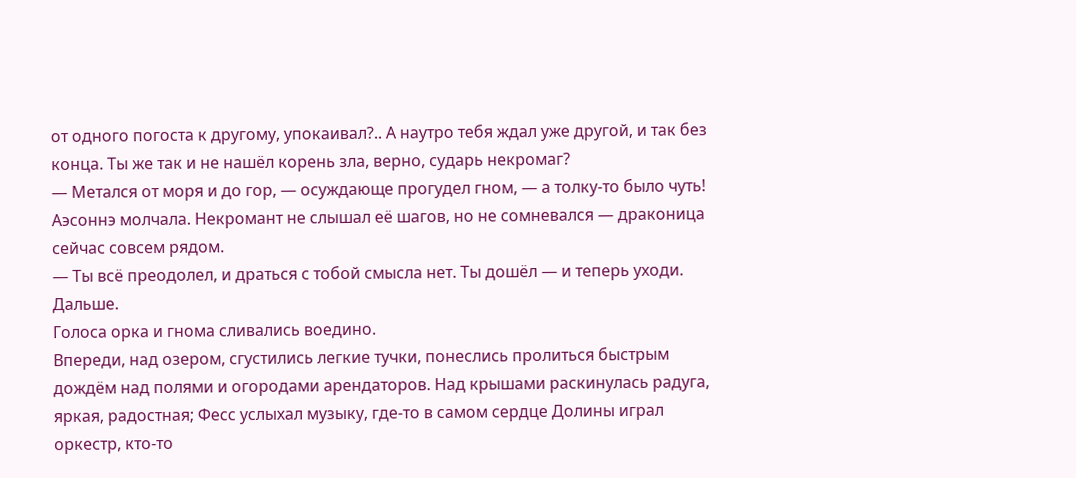от одного погоста к другому, упокаивал?.. А наутро тебя ждал уже другой, и так без конца. Ты же так и не нашёл корень зла, верно, сударь некромаг?
— Метался от моря и до гор, — осуждающе прогудел гном, — а толку-то было чуть!
Аэсоннэ молчала. Некромант не слышал её шагов, но не сомневался — драконица сейчас совсем рядом.
— Ты всё преодолел, и драться с тобой смысла нет. Ты дошёл — и теперь уходи. Дальше.
Голоса орка и гнома сливались воедино.
Впереди, над озером, сгустились легкие тучки, понеслись пролиться быстрым дождём над полями и огородами арендаторов. Над крышами раскинулась радуга, яркая, радостная; Фесс услыхал музыку, где-то в самом сердце Долины играл оркестр, кто-то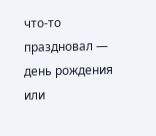что-то праздновал — день рождения или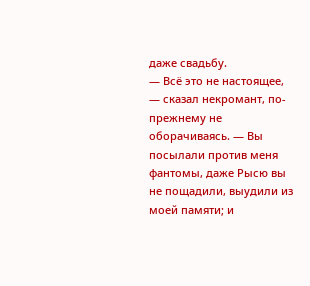даже свадьбу.
— Всё это не настоящее, — сказал некромант, по-прежнему не оборачиваясь. — Вы посылали против меня фантомы, даже Рысю вы не пощадили, выудили из моей памяти; и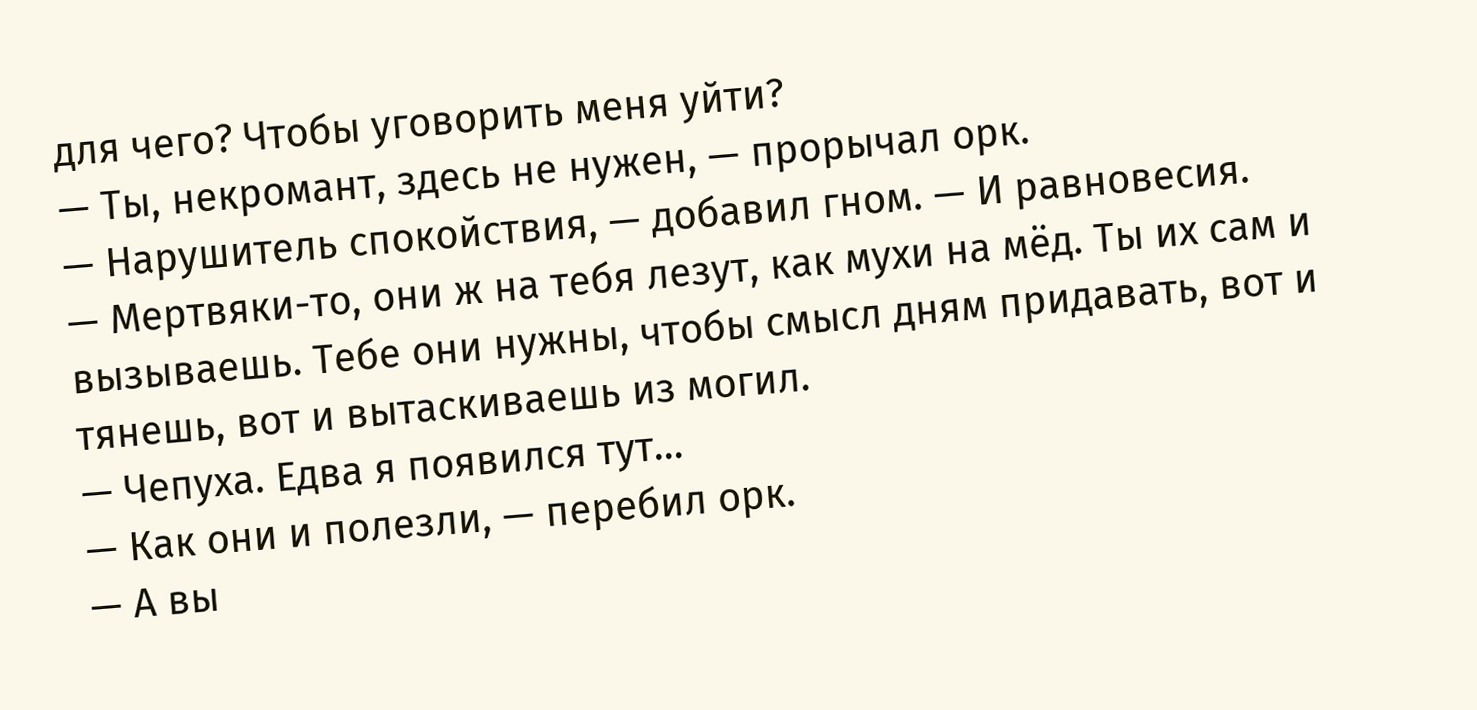для чего? Чтобы уговорить меня уйти?
— Ты, некромант, здесь не нужен, — прорычал орк.
— Нарушитель спокойствия, — добавил гном. — И равновесия.
— Мертвяки-то, они ж на тебя лезут, как мухи на мёд. Ты их сам и вызываешь. Тебе они нужны, чтобы смысл дням придавать, вот и тянешь, вот и вытаскиваешь из могил.
— Чепуха. Едва я появился тут…
— Как они и полезли, — перебил орк.
— А вы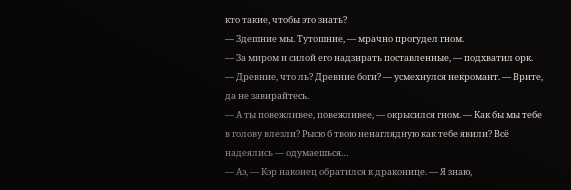кто такие, чтобы это знать?
— Здешние мы. Тутошние, — мрачно прогудел гном.
— За миром и силой его надзирать поставленные, — подхватил орк.
— Древние, что ль? Древние боги? — усмехнулся некромант. — Врите, да не завирайтесь.
— А ты повежливее, повежливее, — окрысился гном. — Как бы мы тебе в голову влезли? Рысю б твою ненаглядную как тебе явили? Всё надеялись — одумаешься…
— Аэ, — Кэр наконец обратился к драконице. — Я знаю,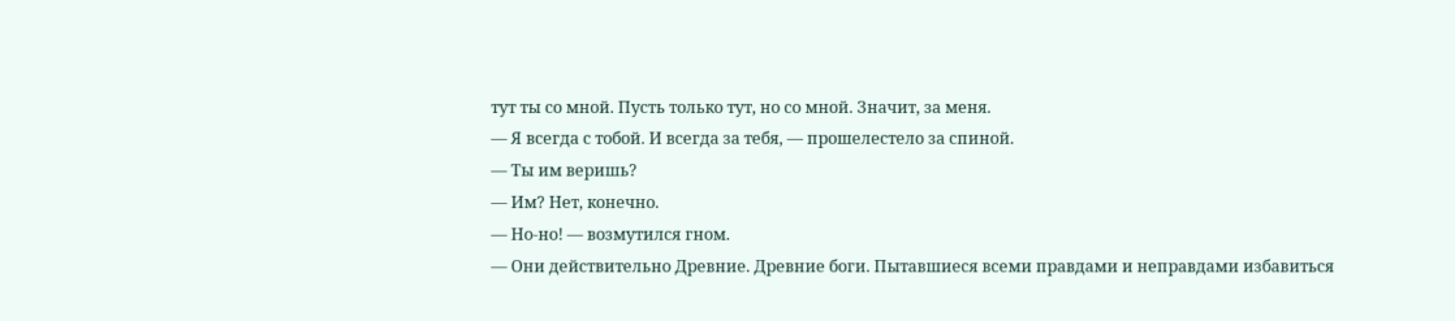тут ты со мной. Пусть только тут, но со мной. Значит, за меня.
— Я всегда с тобой. И всегда за тебя, — прошелестело за спиной.
— Ты им веришь?
— Им? Нет, конечно.
— Но-но! — возмутился гном.
— Они действительно Древние. Древние боги. Пытавшиеся всеми правдами и неправдами избавиться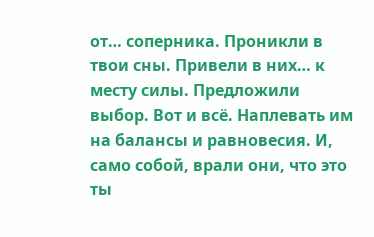от… соперника. Проникли в твои сны. Привели в них… к месту силы. Предложили выбор. Вот и всё. Наплевать им на балансы и равновесия. И, само собой, врали они, что это ты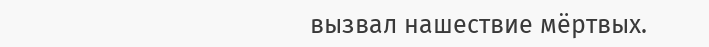вызвал нашествие мёртвых.